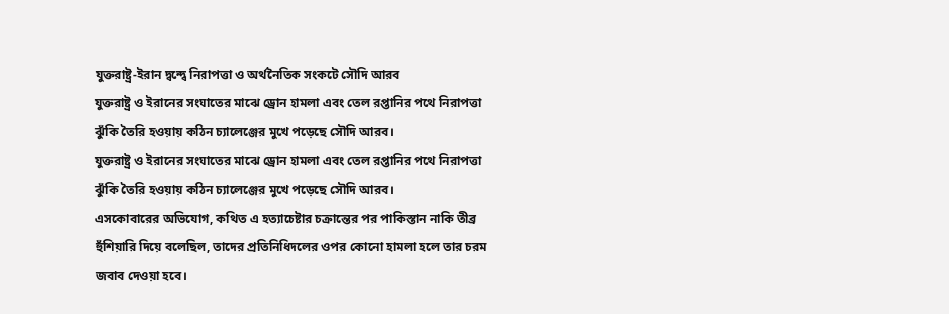যুক্তরাষ্ট্র-ইরান দ্বন্দ্বে নিরাপত্তা ও অর্থনৈতিক সংকটে সৌদি আরব
যুক্তরাষ্ট্র ও ইরানের সংঘাতের মাঝে ড্রোন হামলা এবং তেল রপ্তানির পথে নিরাপত্তা ঝুঁকি তৈরি হওয়ায় কঠিন চ্যালেঞ্জের মুখে পড়েছে সৌদি আরব।
যুক্তরাষ্ট্র ও ইরানের সংঘাতের মাঝে ড্রোন হামলা এবং তেল রপ্তানির পথে নিরাপত্তা ঝুঁকি তৈরি হওয়ায় কঠিন চ্যালেঞ্জের মুখে পড়েছে সৌদি আরব।
এসকোবারের অভিযোগ, কথিত এ হত্যাচেষ্টার চক্রান্তের পর পাকিস্তান নাকি তীব্র হুঁশিয়ারি দিয়ে বলেছিল, তাদের প্রতিনিধিদলের ওপর কোনো হামলা হলে তার চরম জবাব দেওয়া হবে।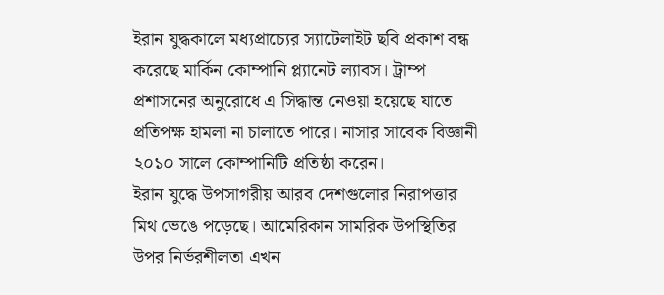ইরান যুদ্ধকালে মধ্যপ্রাচ্যের স্যাটেলাইট ছবি প্রকাশ বন্ধ করেছে মার্কিন কোম্পানি প্ল্যানেট ল্যাবস। ট্রাম্প প্রশাসনের অনুরোধে এ সিদ্ধান্ত নেওয়া হয়েছে যাতে প্রতিপক্ষ হামলা না চালাতে পারে। নাসার সাবেক বিজ্ঞানী ২০১০ সালে কোম্পানিটি প্রতিষ্ঠা করেন।
ইরান যুদ্ধে উপসাগরীয় আরব দেশগুলোর নিরাপত্তার মিথ ভেঙে পড়েছে। আমেরিকান সামরিক উপস্থিতির উপর নির্ভরশীলতা এখন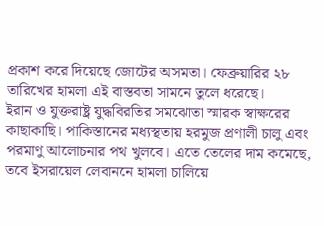প্রকাশ করে দিয়েছে জোটের অসমতা। ফেব্রুয়ারির ২৮ তারিখের হামলা এই বাস্তবতা সামনে তুলে ধরেছে।
ইরান ও যুক্তরাষ্ট্র যুদ্ধবিরতির সমঝোতা স্মারক স্বাক্ষরের কাছাকাছি। পাকিস্তানের মধ্যস্থতায় হরমুজ প্রণালী চালু এবং পরমাণু আলোচনার পথ খুলবে। এতে তেলের দাম কমেছে, তবে ইসরায়েল লেবাননে হামলা চালিয়ে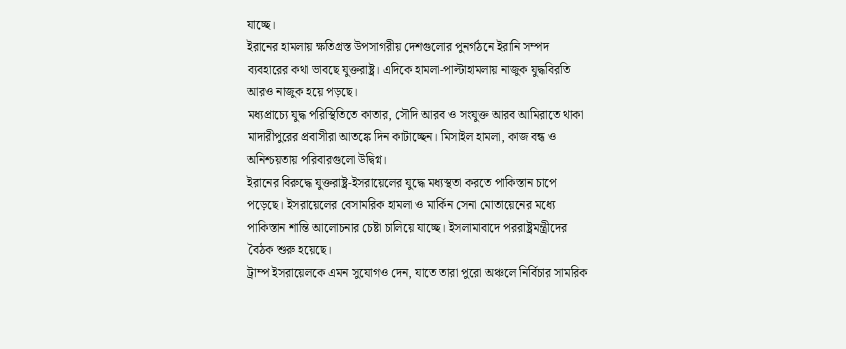যাচ্ছে।
ইরানের হামলায় ক্ষতিগ্রস্ত উপসাগরীয় দেশগুলোর পুনর্গঠনে ইরানি সম্পদ ব্যবহারের কথা ভাবছে যুক্তরাষ্ট্র। এদিকে হামলা-পাল্টাহামলায় নাজুক যুদ্ধবিরতি আরও নাজুক হয়ে পড়ছে।
মধ্যপ্রাচ্যে যুদ্ধ পরিস্থিতিতে কাতার, সৌদি আরব ও সংযুক্ত আরব আমিরাতে থাকা মাদারীপুরের প্রবাসীরা আতঙ্কে দিন কাটাচ্ছেন। মিসাইল হামলা, কাজ বন্ধ ও অনিশ্চয়তায় পরিবারগুলো উদ্বিগ্ন।
ইরানের বিরুদ্ধে যুক্তরাষ্ট্র-ইসরায়েলের যুদ্ধে মধ্যস্থতা করতে পাকিস্তান চাপে পড়েছে। ইসরায়েলের বেসামরিক হামলা ও মার্কিন সেনা মোতায়েনের মধ্যে পাকিস্তান শান্তি আলোচনার চেষ্টা চালিয়ে যাচ্ছে। ইসলামাবাদে পররাষ্ট্রমন্ত্রীদের বৈঠক শুরু হয়েছে।
ট্রাম্প ইসরায়েলকে এমন সুযোগও দেন, যাতে তারা পুরো অঞ্চলে নির্বিচার সামরিক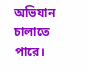অভিযান চালাতে পারে।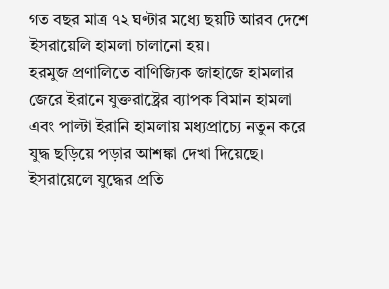গত বছর মাত্র ৭২ ঘণ্টার মধ্যে ছয়টি আরব দেশে ইসরায়েলি হামলা চালানো হয়।
হরমুজ প্রণালিতে বাণিজ্যিক জাহাজে হামলার জেরে ইরানে যুক্তরাষ্ট্রের ব্যাপক বিমান হামলা এবং পাল্টা ইরানি হামলায় মধ্যপ্রাচ্যে নতুন করে যুদ্ধ ছড়িয়ে পড়ার আশঙ্কা দেখা দিয়েছে।
ইসরায়েলে যুদ্ধের প্রতি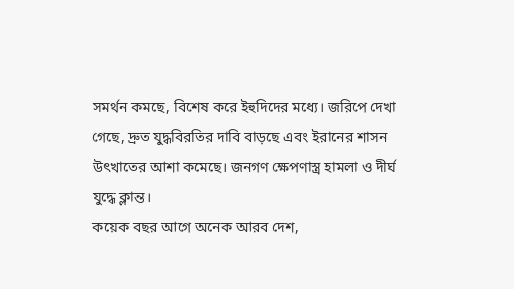সমর্থন কমছে, বিশেষ করে ইহুদিদের মধ্যে। জরিপে দেখা গেছে, দ্রুত যুদ্ধবিরতির দাবি বাড়ছে এবং ইরানের শাসন উৎখাতের আশা কমেছে। জনগণ ক্ষেপণাস্ত্র হামলা ও দীর্ঘ যুদ্ধে ক্লান্ত।
কয়েক বছর আগে অনেক আরব দেশ,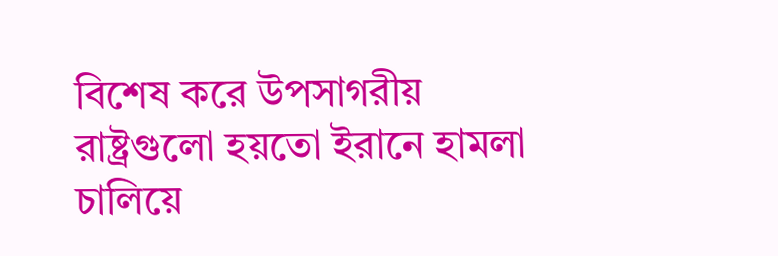বিশেষ করে উপসাগরীয় রাষ্ট্রগুলো হয়তো ইরানে হামলা চালিয়ে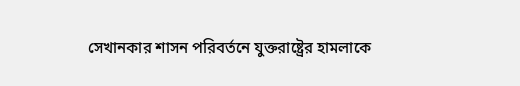সেখানকার শাসন পরিবর্তনে যুক্তরাষ্ট্রের হামলাকে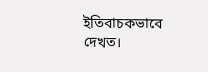ইতিবাচকভাবে দেখত।